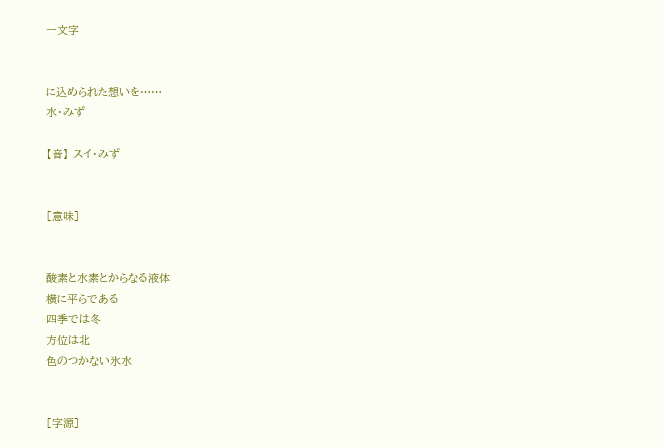一文字


に込められた想いを……
水・みず

【音】 スイ・みず


[意味]


酸素と水素とからなる液体
横に平らである
四季では冬
方位は北
色のつかない氷水


[字源]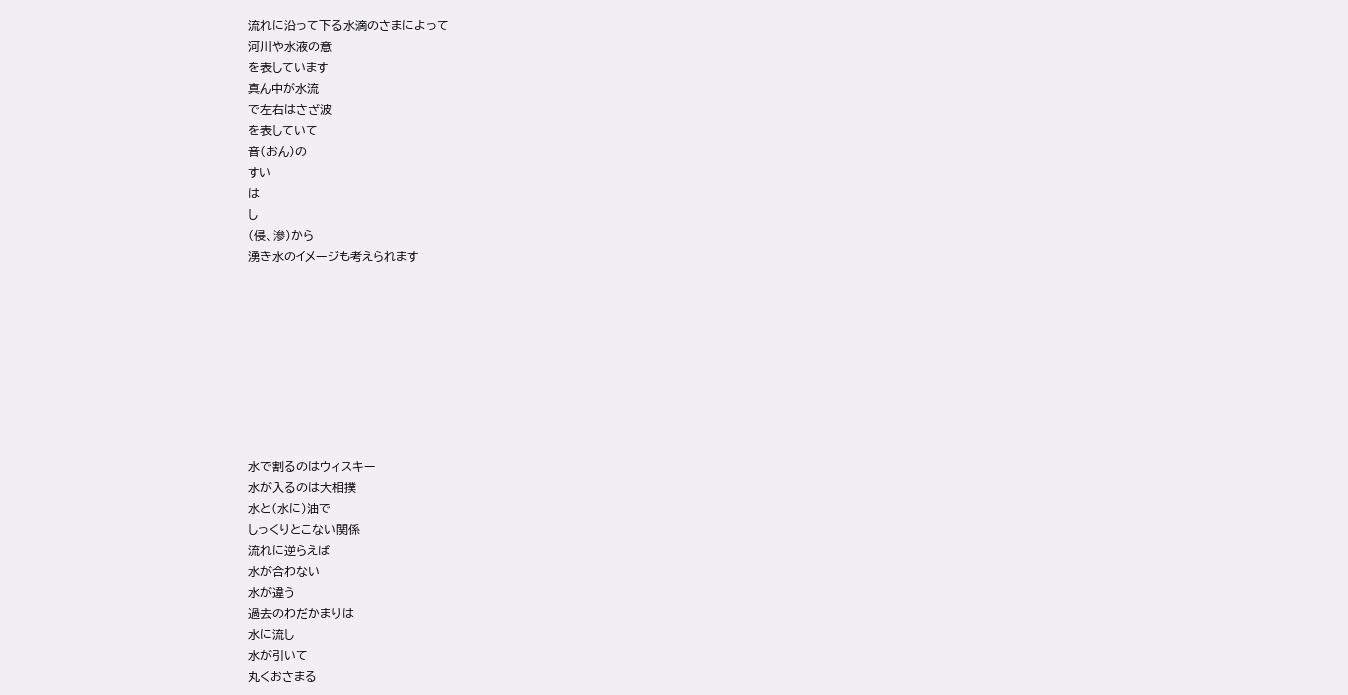流れに沿って下る水滴のさまによって
河川や水液の意
を表しています
真ん中が水流
で左右はさざ波
を表していて
音(おん)の
すい
は
し
(侵、滲)から
湧き水のイメージも考えられます









水で割るのはウィスキー
水が入るのは大相撲
水と(水に)油で
しっくりとこない関係
流れに逆らえば
水が合わない
水が違う
過去のわだかまりは
水に流し
水が引いて
丸くおさまる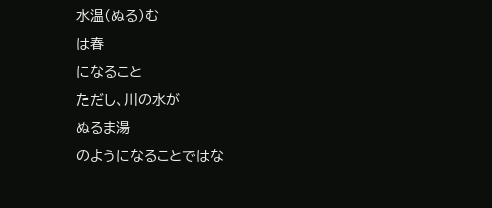水温(ぬる)む
は春
になること
ただし、川の水が
ぬるま湯
のようになることではな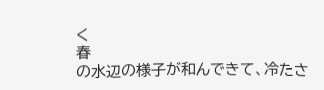く
春
の水辺の様子が和んできて、冷たさ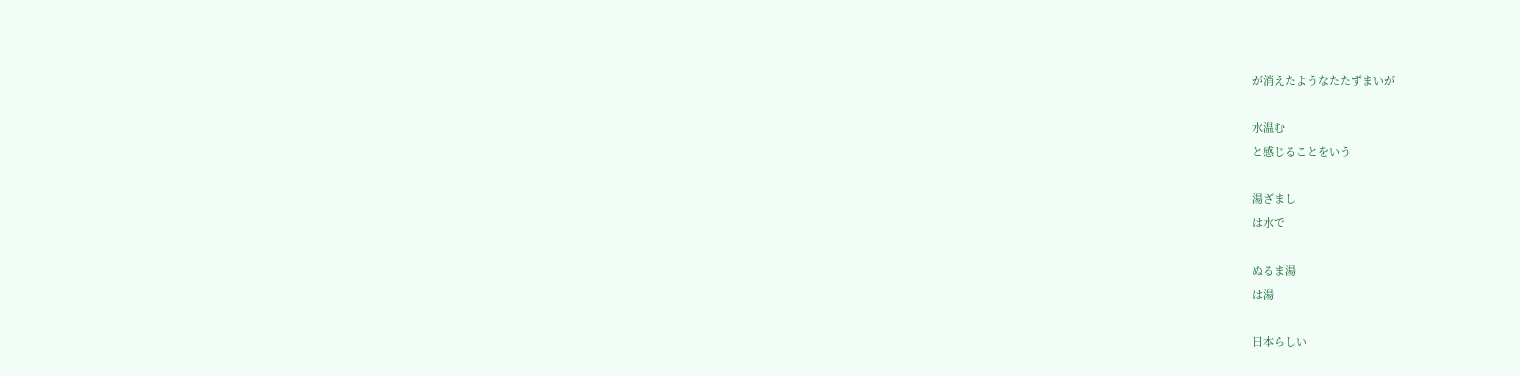が消えたようなたたずまいが

水温む
と感じることをいう

湯ざまし
は水で

ぬるま湯
は湯

日本らしい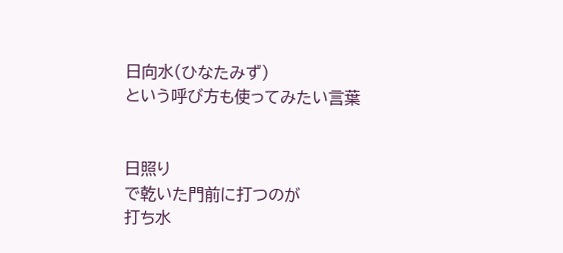日向水(ひなたみず)
という呼び方も使ってみたい言葉


日照り
で乾いた門前に打つのが
打ち水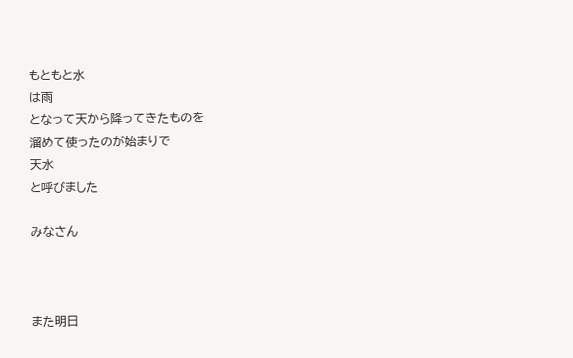もともと水
は雨
となって天から降ってきたものを
溜めて使ったのが始まりで
天水
と呼びました

みなさん



また明日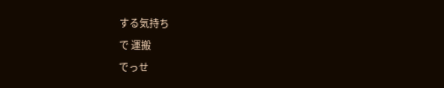する気持ち
で 運搬
でっせ